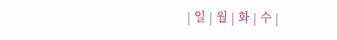| 일 | 월 | 화 | 수 |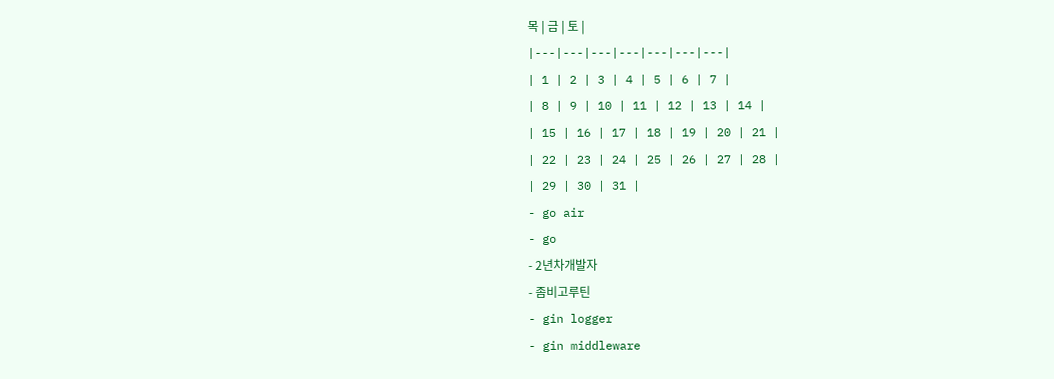목 | 금 | 토 |
|---|---|---|---|---|---|---|
| 1 | 2 | 3 | 4 | 5 | 6 | 7 |
| 8 | 9 | 10 | 11 | 12 | 13 | 14 |
| 15 | 16 | 17 | 18 | 19 | 20 | 21 |
| 22 | 23 | 24 | 25 | 26 | 27 | 28 |
| 29 | 30 | 31 |
- go air
- go
- 2년차개발자
- 좀비고루틴
- gin logger
- gin middleware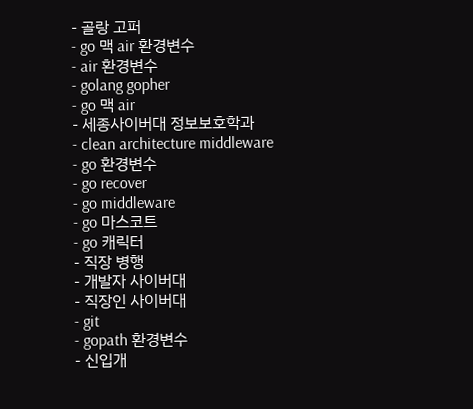- 골랑 고퍼
- go 맥 air 환경변수
- air 환경변수
- golang gopher
- go 맥 air
- 세종사이버대 정보보호학과
- clean architecture middleware
- go 환경변수
- go recover
- go middleware
- go 마스코트
- go 캐릭터
- 직장 병행
- 개발자 사이버대
- 직장인 사이버대
- git
- gopath 환경변수
- 신입개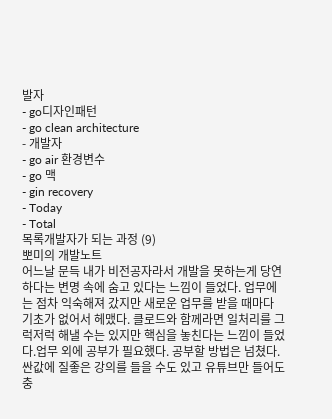발자
- go디자인패턴
- go clean architecture
- 개발자
- go air 환경변수
- go 맥
- gin recovery
- Today
- Total
목록개발자가 되는 과정 (9)
뽀미의 개발노트
어느날 문득 내가 비전공자라서 개발을 못하는게 당연하다는 변명 속에 숨고 있다는 느낌이 들었다. 업무에는 점차 익숙해져 갔지만 새로운 업무를 받을 때마다 기초가 없어서 헤맸다. 클로드와 함께라면 일처리를 그럭저럭 해낼 수는 있지만 핵심을 놓친다는 느낌이 들었다.업무 외에 공부가 필요했다. 공부할 방법은 넘쳤다. 싼값에 질좋은 강의를 들을 수도 있고 유튜브만 들어도 충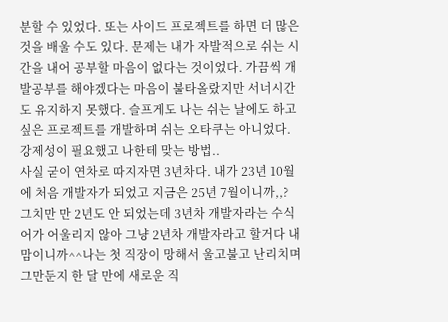분할 수 있었다. 또는 사이드 프로젝트를 하면 더 많은 것을 배울 수도 있다. 문제는 내가 자발적으로 쉬는 시간을 내어 공부할 마음이 없다는 것이었다. 가끔씩 개발공부를 해야겠다는 마음이 불타올랐지만 서너시간도 유지하지 못했다. 슬프게도 나는 쉬는 날에도 하고싶은 프로젝트를 개발하며 쉬는 오타쿠는 아니었다. 강제성이 필요했고 나한테 맞는 방법..
사실 굳이 연차로 따지자면 3년차다. 내가 23년 10월에 처음 개발자가 되었고 지금은 25년 7월이니까,,? 그치만 만 2년도 안 되었는데 3년차 개발자라는 수식어가 어울리지 않아 그냥 2년차 개발자라고 할거다 내맘이니까^^나는 첫 직장이 망해서 울고불고 난리치며 그만둔지 한 달 만에 새로운 직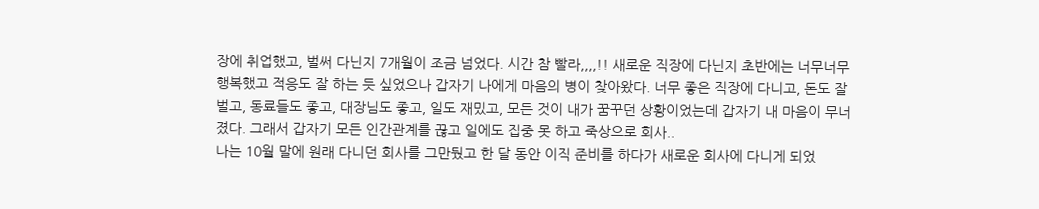장에 취업했고, 벌써 다닌지 7개월이 조금 넘었다. 시간 참 빨라,,,,!! 새로운 직장에 다닌지 초반에는 너무너무 행복했고 적응도 잘 하는 듯 싶었으나 갑자기 나에게 마음의 병이 찾아왔다. 너무 좋은 직장에 다니고, 돈도 잘 벌고, 동료들도 좋고, 대장님도 좋고, 일도 재밌고, 모든 것이 내가 꿈꾸던 상황이었는데 갑자기 내 마음이 무너졌다. 그래서 갑자기 모든 인간관계를 끊고 일에도 집중 못 하고 죽상으로 회사..
나는 10월 말에 원래 다니던 회사를 그만뒀고 한 달 동안 이직 준비를 하다가 새로운 회사에 다니게 되었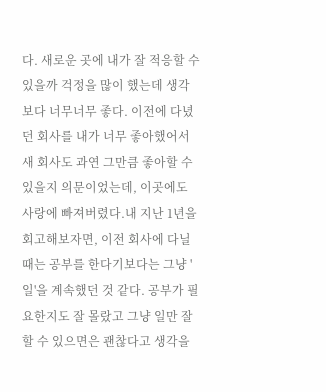다. 새로운 곳에 내가 잘 적응할 수 있을까 걱정을 많이 했는데 생각보다 너무너무 좋다. 이전에 다녔던 회사를 내가 너무 좋아했어서 새 회사도 과연 그만큼 좋아할 수 있을지 의문이었는데, 이곳에도 사랑에 빠져버렸다.내 지난 1년을 회고해보자면, 이전 회사에 다닐 때는 공부를 한다기보다는 그냥 '일'을 계속했던 것 같다. 공부가 필요한지도 잘 몰랐고 그냥 일만 잘 할 수 있으면은 괜찮다고 생각을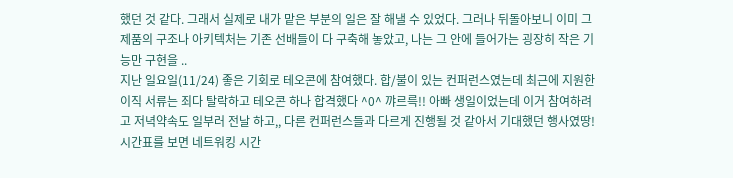했던 것 같다. 그래서 실제로 내가 맡은 부분의 일은 잘 해낼 수 있었다. 그러나 뒤돌아보니 이미 그 제품의 구조나 아키텍처는 기존 선배들이 다 구축해 놓았고, 나는 그 안에 들어가는 굉장히 작은 기능만 구현을 ..
지난 일요일(11/24) 좋은 기회로 테오콘에 참여했다. 합/불이 있는 컨퍼런스였는데 최근에 지원한 이직 서류는 죄다 탈락하고 테오콘 하나 합격했다 ^0^ 꺄르륵!! 아빠 생일이었는데 이거 참여하려고 저녁약속도 일부러 전날 하고,, 다른 컨퍼런스들과 다르게 진행될 것 같아서 기대했던 행사였땅!시간표를 보면 네트워킹 시간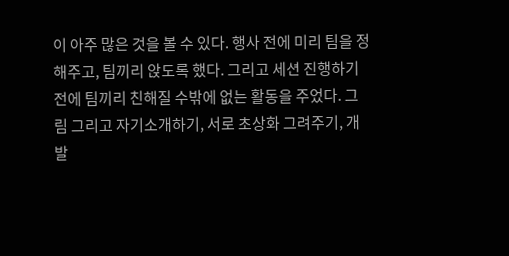이 아주 많은 것을 볼 수 있다. 행사 전에 미리 팀을 정해주고, 팀끼리 앉도록 했다. 그리고 세션 진행하기 전에 팀끼리 친해질 수밖에 없는 활동을 주었다. 그림 그리고 자기소개하기, 서로 초상화 그려주기, 개발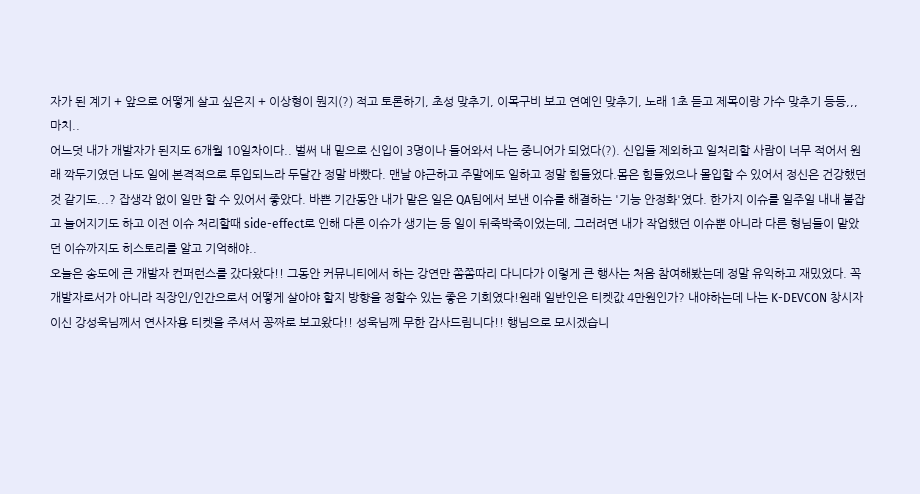자가 된 계기 + 앞으로 어떻게 살고 싶은지 + 이상형이 뭔지(?) 적고 토론하기, 초성 맞추기, 이목구비 보고 연예인 맞추기, 노래 1초 듣고 제목이랑 가수 맞추기 등등,,, 마치..
어느덧 내가 개발자가 된지도 6개월 10일차이다.. 벌써 내 밑으로 신입이 3명이나 들어와서 나는 중니어가 되었다(?). 신입들 제외하고 일처리할 사람이 너무 적어서 원래 깍두기였던 나도 일에 본격적으로 투입되느라 두달간 정말 바빴다. 맨날 야근하고 주말에도 일하고 정말 힘들었다.몸은 힘들었으나 몰입할 수 있어서 정신은 건강했던 것 같기도...? 잡생각 없이 일만 할 수 있어서 좋았다. 바쁜 기간동안 내가 맡은 일은 QA팀에서 보낸 이슈를 해결하는 '기능 안정화'였다. 한가지 이슈를 일주일 내내 붙잡고 늘어지기도 하고 이전 이슈 처리할때 side-effect로 인해 다른 이슈가 생기는 등 일이 뒤죽박죽이었는데, 그러려면 내가 작업했던 이슈뿐 아니라 다른 형님들이 맡았던 이슈까지도 히스토리를 알고 기억해야..
오늘은 송도에 큰 개발자 컨퍼런스를 갔다왔다!! 그동안 커뮤니티에서 하는 강연만 쫌쫌따리 다니다가 이렇게 큰 행사는 처음 참여해봤는데 정말 유익하고 재밌었다. 꼭 개발자로서가 아니라 직장인/인간으로서 어떻게 살아야 할지 방향을 정할수 있는 좋은 기회였다!원래 일반인은 티켓값 4만원인가? 내야하는데 나는 K-DEVCON 창시자이신 강성욱님께서 연사자용 티켓을 주셔서 꽁짜로 보고왔다!! 성욱님께 무한 감사드림니다!! 행님으로 모시겠습니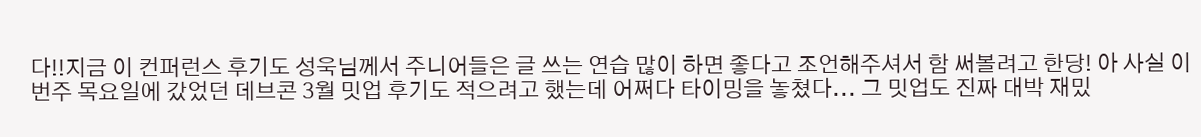다!!지금 이 컨퍼런스 후기도 성욱님께서 주니어들은 글 쓰는 연습 많이 하면 좋다고 조언해주셔서 함 써볼려고 한당! 아 사실 이번주 목요일에 갔었던 데브콘 3월 밋업 후기도 적으려고 했는데 어쩌다 타이밍을 놓쳤다... 그 밋업도 진짜 대박 재밌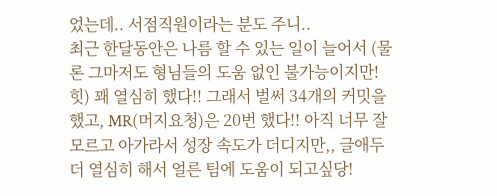었는데.. 서점직원이라는 분도 주니..
최근 한달동안은 나름 할 수 있는 일이 늘어서 (물론 그마저도 형님들의 도움 없인 불가능이지만! 힛) 꽤 열심히 했다!! 그래서 벌써 34개의 커밋을 했고, MR(머지요청)은 20번 했다!! 아직 너무 잘 모르고 아가라서 성장 속도가 더디지만,, 글애두 더 열심히 해서 얼른 팀에 도움이 되고싶당!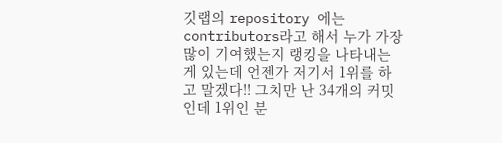깃랩의 repository 에는 contributors라고 해서 누가 가장 많이 기여했는지 랭킹을 나타내는게 있는데 언젠가 저기서 1위를 하고 말겠다!! 그치만 난 34개의 커밋인데 1위인 분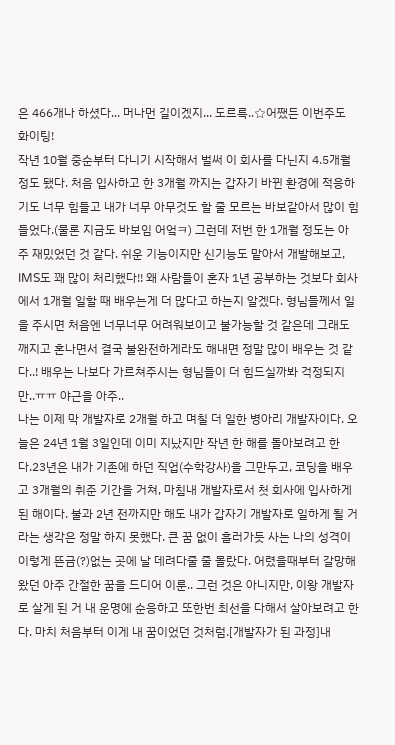은 466개나 하셨다... 머나먼 길이겠지... 도르륵..☆어쨌든 이번주도 화이팅!
작년 10월 중순부터 다니기 시작해서 벌써 이 회사를 다닌지 4.5개월 정도 됐다. 처음 입사하고 한 3개월 까지는 갑자기 바뀐 환경에 적응하기도 너무 힘들고 내가 너무 아무것도 할 줄 모르는 바보같아서 많이 힘들었다.(물론 지금도 바보임 어엌ㅋ) 그런데 저번 한 1개월 정도는 아주 재밌었던 것 같다. 쉬운 기능이지만 신기능도 맡아서 개발해보고, IMS도 꽤 많이 처리했다!! 왜 사람들이 혼자 1년 공부하는 것보다 회사에서 1개월 일할 때 배우는게 더 많다고 하는지 알겠다. 형님들께서 일을 주시면 처음엔 너무너무 어려워보이고 불가능할 것 같은데 그래도 깨지고 혼나면서 결국 불완전하게라도 해내면 정말 많이 배우는 것 같다..! 배우는 나보다 가르쳐주시는 형님들이 더 힘드실까봐 걱정되지만..ㅠㅠ 야근을 아주..
나는 이제 막 개발자로 2개월 하고 며칠 더 일한 병아리 개발자이다. 오늘은 24년 1월 3일인데 이미 지났지만 작년 한 해를 돌아보려고 한다.23년은 내가 기존에 하던 직업(수학강사)을 그만두고, 코딩을 배우고 3개월의 취준 기간을 거쳐, 마침내 개발자로서 첫 회사에 입사하게된 해이다. 불과 2년 전까지만 해도 내가 갑자기 개발자로 일하게 될 거라는 생각은 정말 하지 못했다. 큰 꿈 없이 흘러가듯 사는 나의 성격이 이렇게 뜬금(?)없는 곳에 날 데려다줄 줄 몰랐다. 어렸을때부터 갈망해왔던 아주 간절한 꿈을 드디어 이룬.. 그런 것은 아니지만, 이왕 개발자로 살게 된 거 내 운명에 순응하고 또한번 최선을 다해서 살아보려고 한다. 마치 처음부터 이게 내 꿈이었던 것처럼.[개발자가 된 과정]내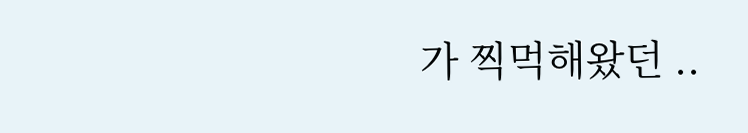가 찍먹해왔던 ..